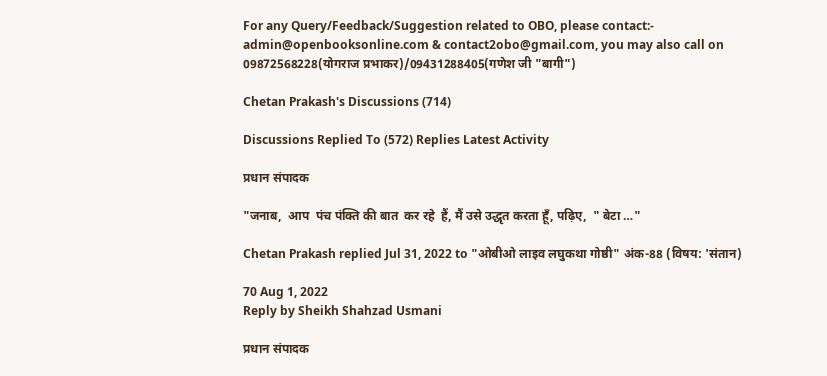For any Query/Feedback/Suggestion related to OBO, please contact:- admin@openbooksonline.com & contact2obo@gmail.com, you may also call on 09872568228(योगराज प्रभाकर)/09431288405(गणेश जी "बागी")

Chetan Prakash's Discussions (714)

Discussions Replied To (572) Replies Latest Activity

प्रधान संपादक

"जनाब,  आप  पंच पंक्ति की बात  कर रहे  हैं, मैं उसे उद्धृत करता हूँ, पढ़िए,  " बेटा …"

Chetan Prakash replied Jul 31, 2022 to "ओबीओ लाइव लघुकथा गोष्ठी" अंक-88 (विषय: 'संतान)

70 Aug 1, 2022
Reply by Sheikh Shahzad Usmani

प्रधान संपादक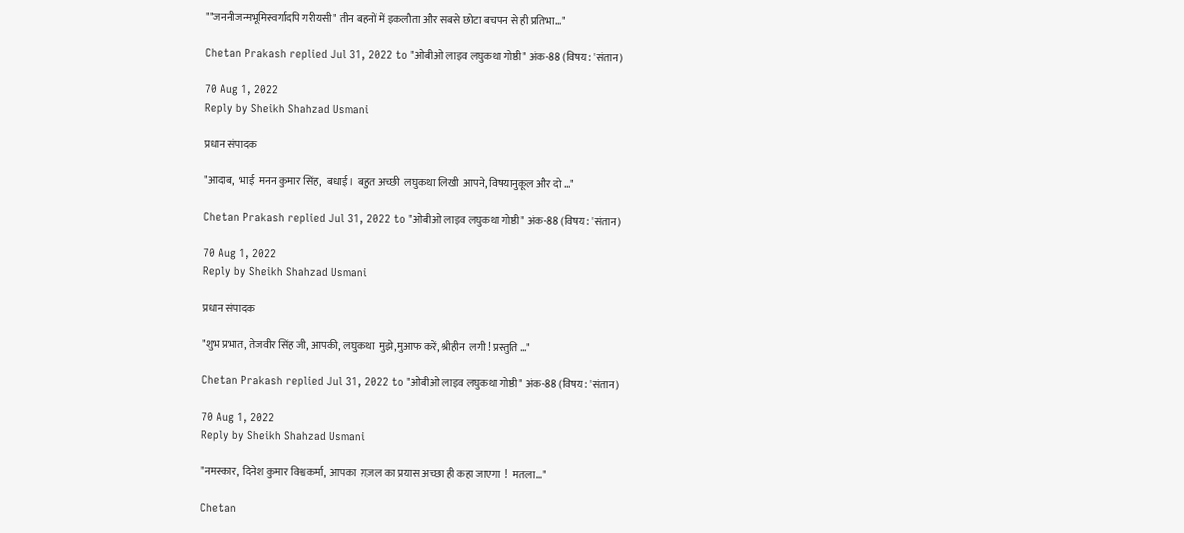""जननीजन्मभूमिस्वर्गादपि गरीयसी" तीन बहनों में इकलौता और सबसे छोटा बचपन से ही प्रतिभा…"

Chetan Prakash replied Jul 31, 2022 to "ओबीओ लाइव लघुकथा गोष्ठी" अंक-88 (विषय: 'संतान)

70 Aug 1, 2022
Reply by Sheikh Shahzad Usmani

प्रधान संपादक

"आदाब,  भाई  मनन कुमार सिंह,  बधाई।  बहुत अच्छी  लघुकथा लिखी  आपने, विषयानुकूल और दो …"

Chetan Prakash replied Jul 31, 2022 to "ओबीओ लाइव लघुकथा गोष्ठी" अंक-88 (विषय: 'संतान)

70 Aug 1, 2022
Reply by Sheikh Shahzad Usmani

प्रधान संपादक

"शुभ प्रभात, तेजवीर सिंह जी, आपकी, लघुकथा  मुझे,मुआफ करें, श्रीहीन  लगी ! प्रस्तुति …"

Chetan Prakash replied Jul 31, 2022 to "ओबीओ लाइव लघुकथा गोष्ठी" अंक-88 (विषय: 'संतान)

70 Aug 1, 2022
Reply by Sheikh Shahzad Usmani

"नमस्कार,  दिनेश कुमार विश्वकर्मा,  आपका  ग़ज़ल का प्रयास अच्छा ही कहा जाएगा  !  मतला…"

Chetan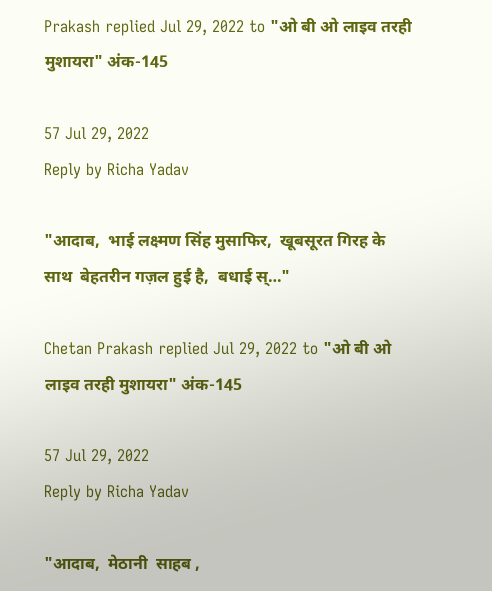Prakash replied Jul 29, 2022 to "ओ बी ओ लाइव तरही मुशायरा" अंक-145

57 Jul 29, 2022
Reply by Richa Yadav

"आदाब,  भाई लक्ष्मण सिंह मुसाफिर,  खूबसूरत गिरह के साथ  बेहतरीन गज़ल हुई है,  बधाई स्…"

Chetan Prakash replied Jul 29, 2022 to "ओ बी ओ लाइव तरही मुशायरा" अंक-145

57 Jul 29, 2022
Reply by Richa Yadav

"आदाब,  मेठानी  साहब ,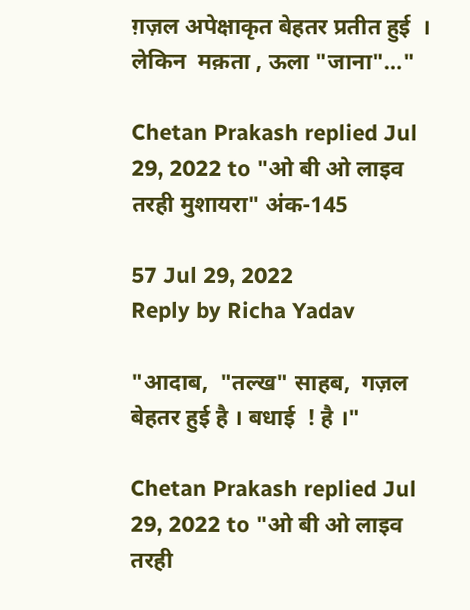ग़ज़ल अपेक्षाकृत बेहतर प्रतीत हुई  । लेकिन  मक़ता , ऊला "जाना"…"

Chetan Prakash replied Jul 29, 2022 to "ओ बी ओ लाइव तरही मुशायरा" अंक-145

57 Jul 29, 2022
Reply by Richa Yadav

"आदाब,  "तल्ख" साहब,  गज़ल बेहतर हुई है । बधाई  ! है ।"

Chetan Prakash replied Jul 29, 2022 to "ओ बी ओ लाइव तरही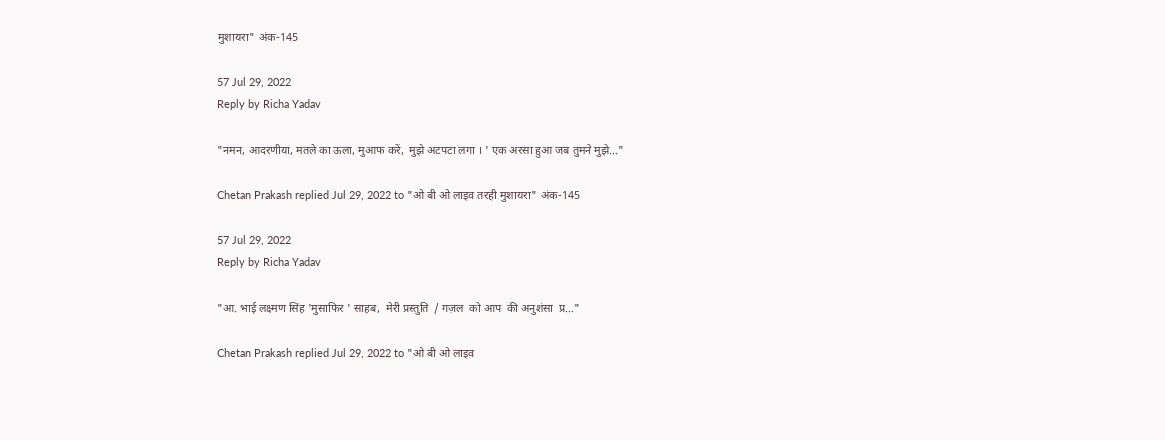मुशायरा" अंक-145

57 Jul 29, 2022
Reply by Richa Yadav

"नमन, आदरणीया, मतले का ऊला, मुआफ करें,  मुझे अटपटा लगा । ' एक अरसा हुआ जब तुमने मुझे…"

Chetan Prakash replied Jul 29, 2022 to "ओ बी ओ लाइव तरही मुशायरा" अंक-145

57 Jul 29, 2022
Reply by Richa Yadav

"आ. भाई लक्ष्मण सिंह 'मुसाफिर ' साहब,  मेरी प्रस्तुति  / गज़ल  को आप  की अनुशंसा  प्र…"

Chetan Prakash replied Jul 29, 2022 to "ओ बी ओ लाइव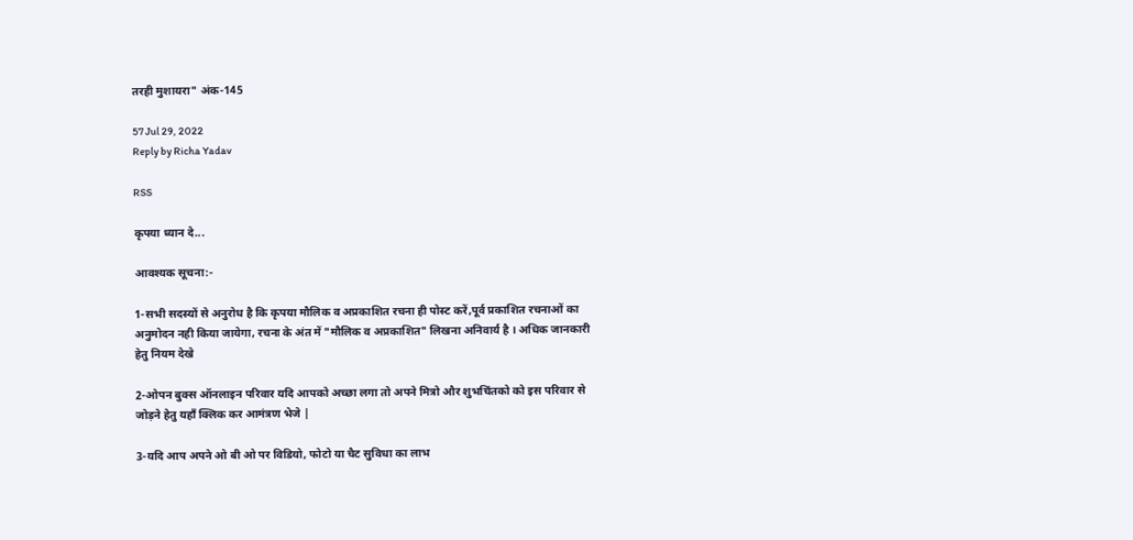तरही मुशायरा" अंक-145

57 Jul 29, 2022
Reply by Richa Yadav

RSS

कृपया ध्यान दे...

आवश्यक सूचना:-

1-सभी सदस्यों से अनुरोध है कि कृपया मौलिक व अप्रकाशित रचना ही पोस्ट करें,पूर्व प्रकाशित रचनाओं का अनुमोदन नही किया जायेगा, रचना के अंत में "मौलिक व अप्रकाशित" लिखना अनिवार्य है । अधिक जानकारी हेतु नियम देखे

2-ओपन बुक्स ऑनलाइन परिवार यदि आपको अच्छा लगा तो अपने मित्रो और शुभचिंतको को इस परिवार से जोड़ने हेतु यहाँ क्लिक कर आमंत्रण भेजे |

3-यदि आप अपने ओ बी ओ पर विडियो, फोटो या चैट सुविधा का लाभ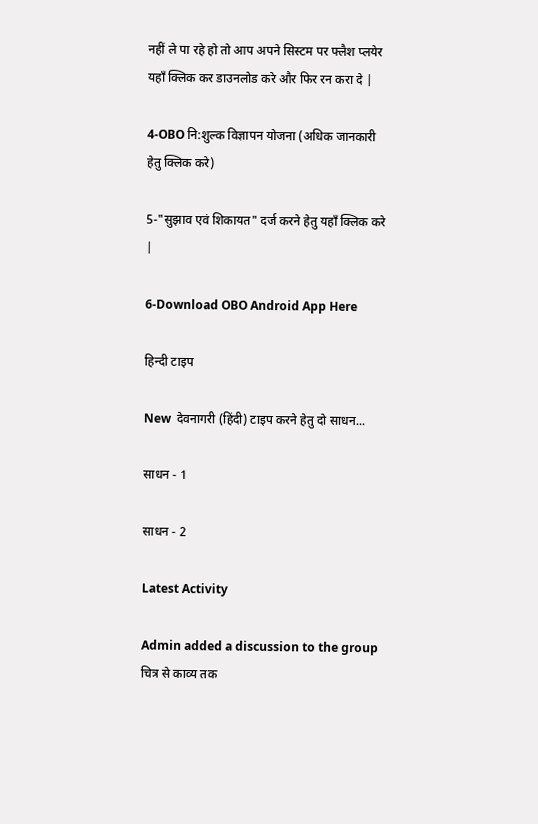नहीं ले पा रहे हो तो आप अपने सिस्टम पर फ्लैश प्लयेर यहाँ क्लिक कर डाउनलोड करे और फिर रन करा दे |

4-OBO नि:शुल्क विज्ञापन योजना (अधिक जानकारी हेतु क्लिक करे)

5-"सुझाव एवं शिकायत" दर्ज करने हेतु यहाँ क्लिक करे |

6-Download OBO Android App Here

हिन्दी टाइप

New  देवनागरी (हिंदी) टाइप करने हेतु दो साधन...

साधन - 1

साधन - 2

Latest Activity

Admin added a discussion to the group चित्र से काव्य तक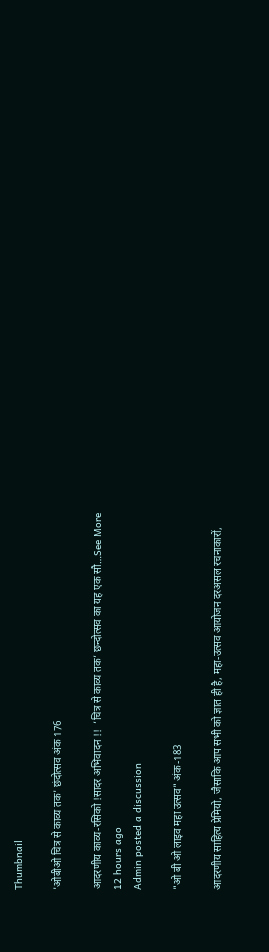Thumbnail

'ओबीओ चित्र से काव्य तक' छंदोत्सव अंक 176

आदरणीय काव्य-रसिको !सादर अभिवादन !!  ’चित्र से काव्य तक’ छन्दोत्सव का यह एक सौ…See More
12 hours ago
Admin posted a discussion

"ओ बी ओ लाइव महा उत्सव" अंक-183

आदरणीय साहित्य प्रेमियो, जैसाकि आप सभी को ज्ञात ही है, महा-उत्सव आयोजन दरअसल रचनाकारों,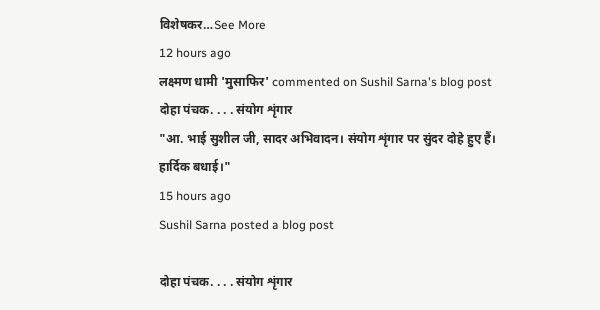विशेषकर…See More
12 hours ago
लक्ष्मण धामी 'मुसाफिर' commented on Sushil Sarna's blog post दोहा पंचक. . . . संयोग शृंगार
"आ. भाई सुशील जी, सादर अभिवादन। संयोग शृंगार पर सुंदर दोहे हुए हैं। हार्दिक बधाई।"
15 hours ago
Sushil Sarna posted a blog post

दोहा पंचक. . . . संयोग शृंगार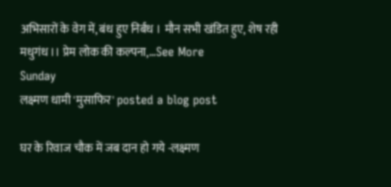अभिसारों के वेग में, बंध हुए निर्बंध । मौन सभी खंडित हुए, शेष रही मधुगंध ।। प्रेम लोक की कल्पना,…See More
Sunday
लक्ष्मण धामी 'मुसाफिर' posted a blog post

घर के रिवाज चौक में जब दान हो गये -लक्ष्मण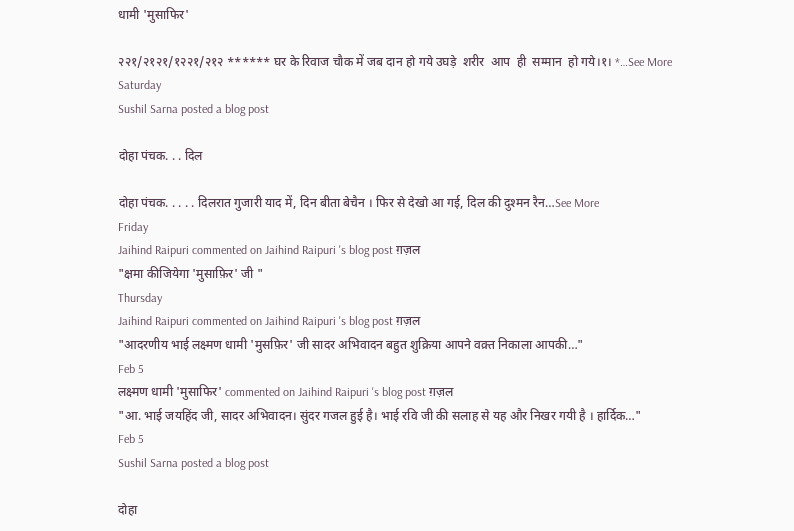धामी 'मुसाफिर'

२२१/२१२१/१२२१/२१२ ****** घर के रिवाज चौक में जब दान हो गये उघड़े  शरीर  आप  ही  सम्मान  हो गये।१। *…See More
Saturday
Sushil Sarna posted a blog post

दोहा पंचक. . . दिल

दोहा पंचक. . . . . दिलरात गुजारी याद में, दिन बीता बेचैन । फिर से देखो आ गई, दिल की दुश्मन रैन…See More
Friday
Jaihind Raipuri commented on Jaihind Raipuri 's blog post ग़ज़ल
"क्षमा कीजियेगा 'मुसाफ़िर' जी "
Thursday
Jaihind Raipuri commented on Jaihind Raipuri 's blog post ग़ज़ल
"आदरणीय भाई लक्ष्मण धामी 'मुसफ़िर' जी सादर अभिवादन बहुत शुक्रिया आपने वक़्त निकाला आपकी…"
Feb 5
लक्ष्मण धामी 'मुसाफिर' commented on Jaihind Raipuri 's blog post ग़ज़ल
"आ. भाई जयहिंद जी, सादर अभिवादन। सुंदर गजल हुई है। भाई रवि जी की सलाह से यह और निखर गयी है । हार्दिक…"
Feb 5
Sushil Sarna posted a blog post

दोहा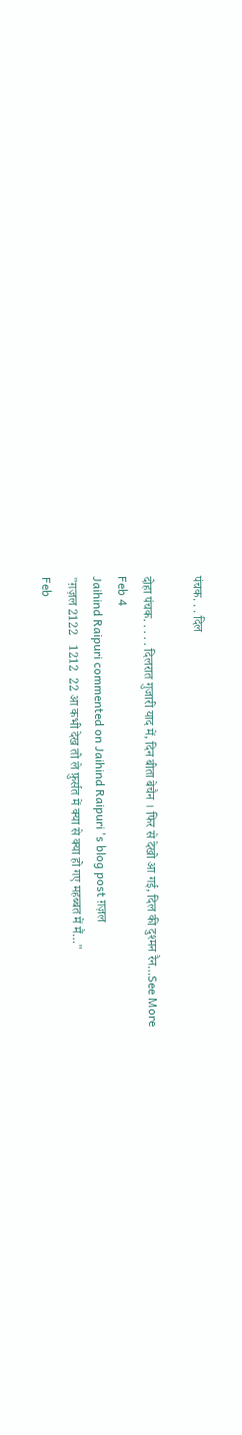पंचक. . . दिल

दोहा पंचक. . . . . दिलरात गुजारी याद में, दिन बीता बेचैन । फिर से देखो आ गई, दिल की दुश्मन रैन…See More
Feb 4
Jaihind Raipuri commented on Jaihind Raipuri 's blog post ग़ज़ल
"ग़ज़ल 2122   1212  22 आ कभी देख तो ले फ़ुर्सत में क्या से क्या हो गए महब्बत में मैं…"
Feb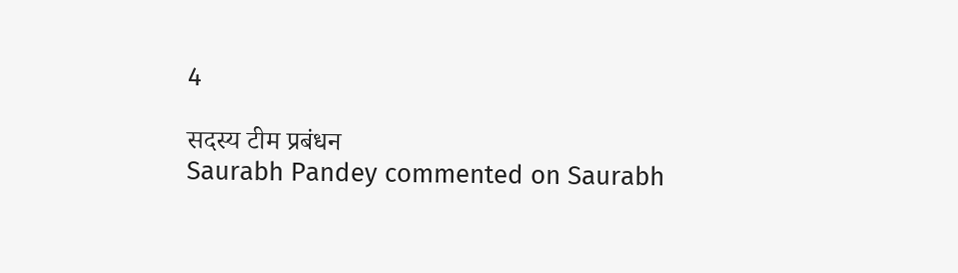4

सदस्य टीम प्रबंधन
Saurabh Pandey commented on Saurabh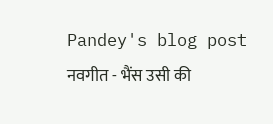Pandey's blog post नवगीत - भैंस उसी की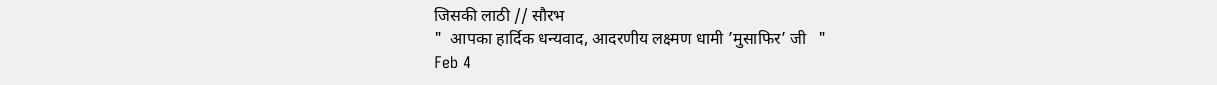जिसकी लाठी // सौरभ
"  आपका हार्दिक धन्यवाद, आदरणीय लक्ष्मण धामी ’मुसाफिर’ जी   "
Feb 4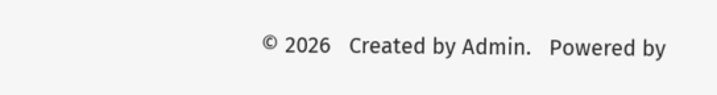© 2026   Created by Admin.   Powered by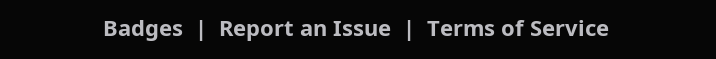Badges  |  Report an Issue  |  Terms of Service